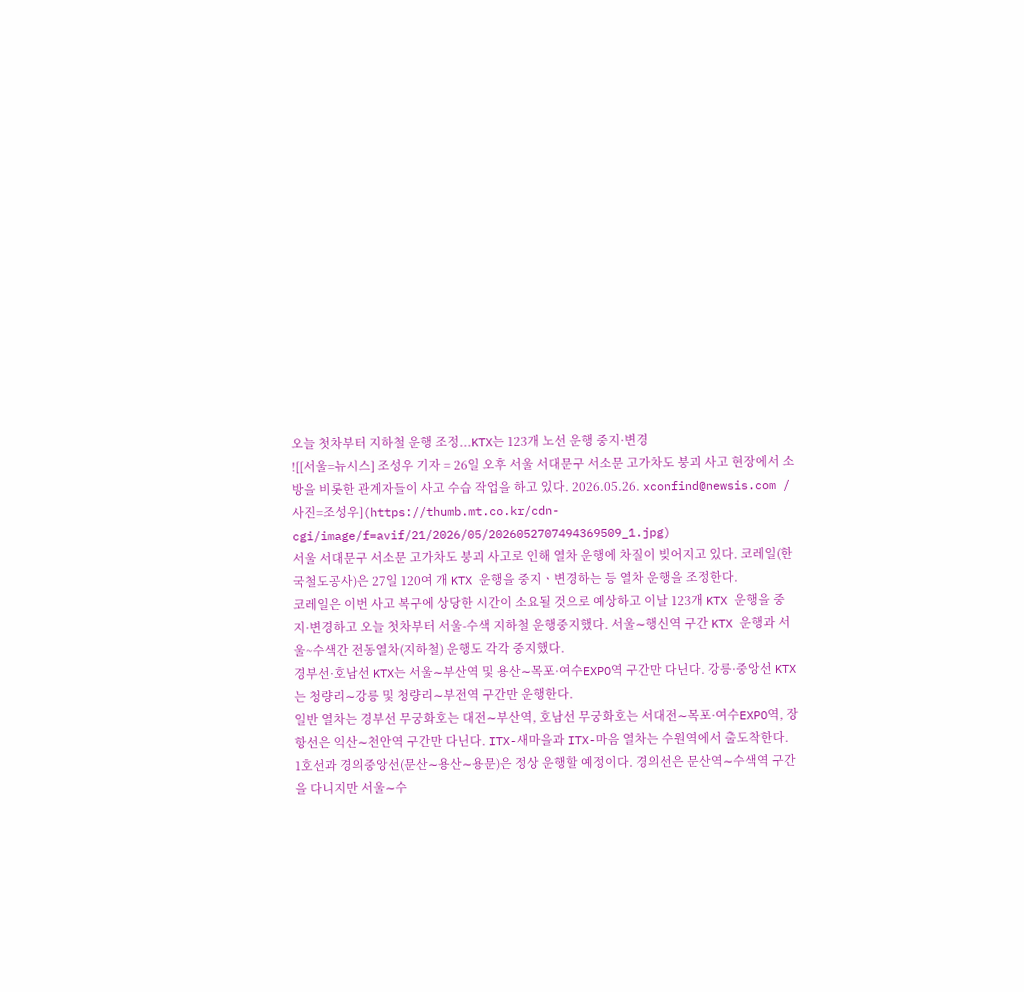오늘 첫차부터 지하철 운행 조정...KTX는 123개 노선 운행 중지·변경
![[서울=뉴시스] 조성우 기자 = 26일 오후 서울 서대문구 서소문 고가차도 붕괴 사고 현장에서 소방을 비롯한 관계자들이 사고 수습 작업을 하고 있다. 2026.05.26. xconfind@newsis.com /사진=조성우](https://thumb.mt.co.kr/cdn-cgi/image/f=avif/21/2026/05/2026052707494369509_1.jpg)
서울 서대문구 서소문 고가차도 붕괴 사고로 인해 열차 운행에 차질이 빚어지고 있다. 코레일(한국철도공사)은 27일 120여 개 KTX 운행을 중지ㆍ변경하는 등 열차 운행을 조정한다.
코레일은 이번 사고 복구에 상당한 시간이 소요될 것으로 예상하고 이날 123개 KTX 운행을 중지·변경하고 오늘 첫차부터 서울-수색 지하철 운행중지했다. 서울∼행신역 구간 KTX 운행과 서울~수색간 전동열차(지하철) 운행도 각각 중지했다.
경부선·호남선 KTX는 서울∼부산역 및 용산∼목포·여수EXPO역 구간만 다닌다. 강릉·중앙선 KTX는 청량리∼강릉 및 청량리∼부전역 구간만 운행한다.
일반 열차는 경부선 무궁화호는 대전∼부산역, 호남선 무궁화호는 서대전∼목포·여수EXPO역, 장항선은 익산∼천안역 구간만 다닌다. ITX-새마을과 ITX-마음 열차는 수원역에서 출도착한다.
1호선과 경의중앙선(문산∼용산∼용문)은 정상 운행할 예정이다. 경의선은 문산역∼수색역 구간을 다니지만 서울∼수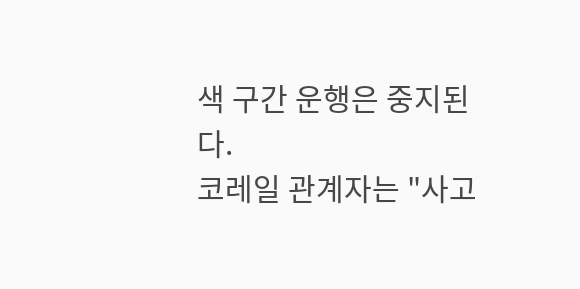색 구간 운행은 중지된다.
코레일 관계자는 "사고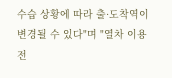수습 상황에 따라 출·도착역이 변경될 수 있다"며 "열차 이용 전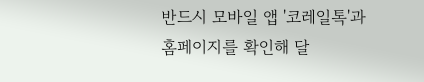반드시 모바일 앱 '코레일톡'과 홈페이지를 확인해 달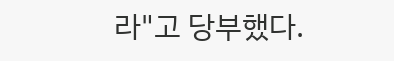라"고 당부했다.